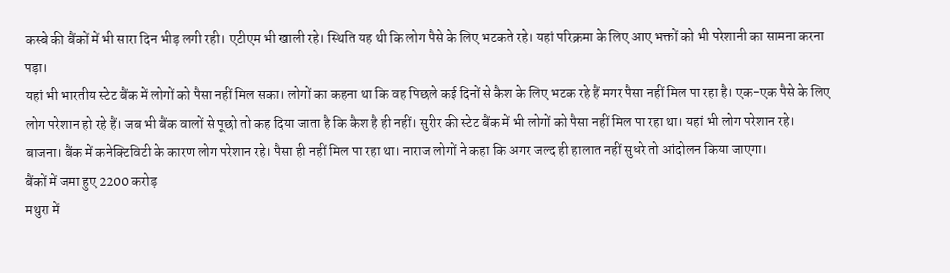कस्बे की बैंकों में भी सारा दिन भीड़ लगी रही। एटीएम भी खाली रहे। स्थिति यह थी कि लोग पैसे के लिए भटकते रहे। यहां परिक्रमा के लिए आए भक्तों को भी परेशानी का सामना करना पड़ा।
यहां भी भारतीय स्टेट बैंक में लोगों को पैसा नहीं मिल सका। लोगों का कहना था कि वह पिछले कई दिनों से कैश के लिए भटक रहे हैं मगर पैसा नहीं मिल पा रहा है। एक-एक पैसे के लिए लोग परेशान हो रहे हैं। जब भी बैंक वालों से पूछो तो कह दिया जाता है कि कैश है ही नहीं। सुरीर की स्टेट बैंक में भी लोगों को पैसा नहीं मिल पा रहा था। यहां भी लोग परेशान रहे।
बाजना। बैंक में कनेक्टिविटी के कारण लोग परेशान रहे। पैसा ही नहीं मिल पा रहा था। नाराज लोगों ने कहा कि अगर जल्द ही हालात नहीं सुधरे तो आंदोलन किया जाएगा।
बैंकों में जमा हुए 2200 करोड़
मथुरा में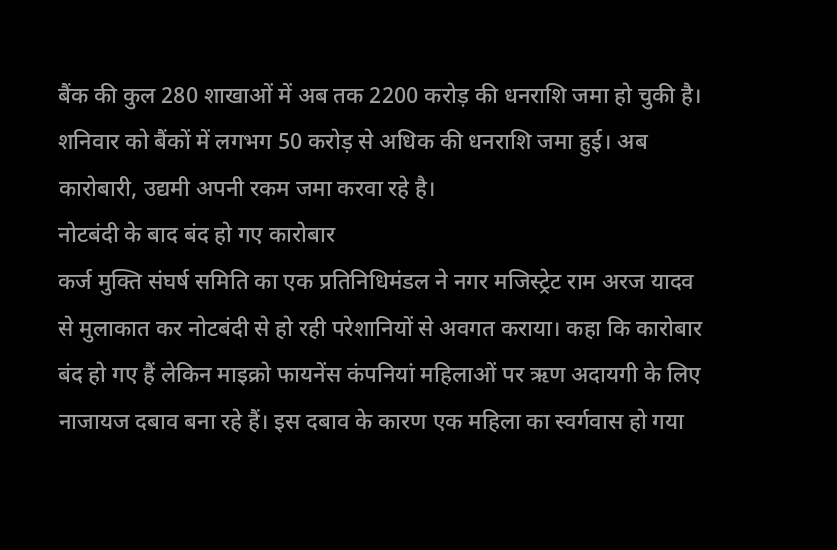बैंक की कुल 280 शाखाओं में अब तक 2200 करोड़ की धनराशि जमा हो चुकी है। शनिवार को बैंकों में लगभग 50 करोड़ से अधिक की धनराशि जमा हुई। अब कारोबारी, उद्यमी अपनी रकम जमा करवा रहे है।
नोटबंदी के बाद बंद हो गए कारोबार
कर्ज मुक्ति संघर्ष समिति का एक प्रतिनिधिमंडल ने नगर मजिस्ट्रेट राम अरज यादव से मुलाकात कर नोटबंदी से हो रही परेशानियों से अवगत कराया। कहा कि कारोबार बंद हो गए हैं लेकिन माइक्रो फायनेंस कंपनियां महिलाओं पर ऋण अदायगी के लिए नाजायज दबाव बना रहे हैं। इस दबाव के कारण एक महिला का स्वर्गवास हो गया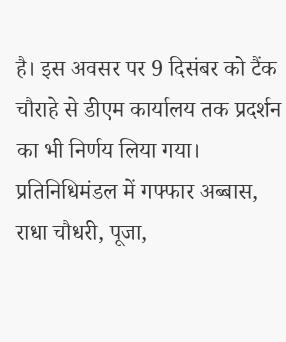है। इस अवसर पर 9 दिसंबर को टैंक चौराहे से डीएम कार्यालय तक प्रदर्शन का भी निर्णय लिया गया। प्रतिनिधिमंडल में गफ्फार अब्बास, राधा चौधरी, पूजा,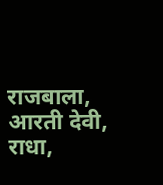राजबाला, आरती देवी, राधा,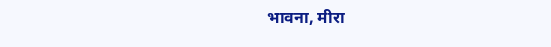भावना, मीरा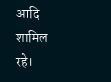आदि शामिल रहे।